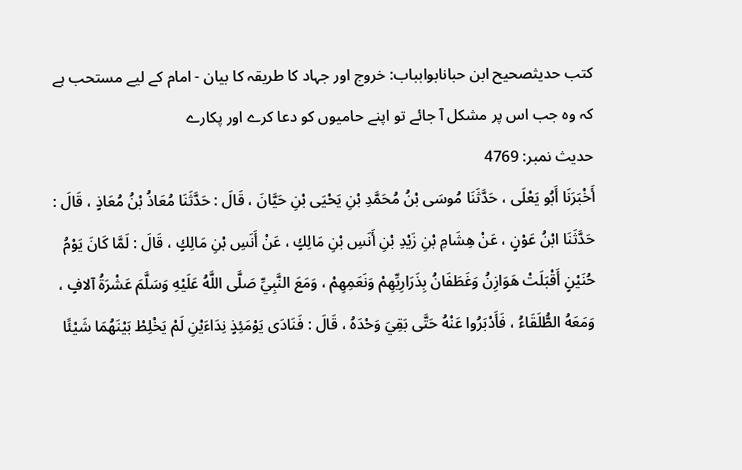کتب حدیثصحیح ابن حبانابوابباب: خروج اور جہاد کا طریقہ کا بیان - امام کے لیے مستحب ہے کہ وہ جب اس پر مشکل آ جائے تو اپنے حامیوں کو دعا کرے اور پکارے
حدیث نمبر: 4769
أَخْبَرَنَا أَبُو يَعْلَى ، حَدَّثَنَا مُوسَى بْنُ مُحَمَّدِ بْنِ يَحْيَى بْنِ حَيَّانَ ، قَالَ : حَدَّثَنَا مُعَاذُ بْنُ مُعَاذٍ ، قَالَ : حَدَّثَنَا ابْنُ عَوْنٍ ، عَنْ هِشَامِ بْنِ زَيْدِ بْنِ أَنَسِ بْنِ مَالِكٍ ، عَنْ أَنَسِ بْنِ مَالِكٍ ، قَالَ : لَمَّا كَانَ يَوْمُ حُنَيْنٍ أَقْبَلَتْ هَوَازِنُ وَغَطَفَانُ بِذَرَارِيِّهِمْ وَنَعَمِهِمْ ، وَمَعَ النَّبِيِّ صَلَّى اللَّهُ عَلَيْهِ وَسَلَّمَ عَشْرَةُ آلافٍ ، وَمَعَهُ الطُّلَقَاءُ ، فَأَدْبَرُوا عَنْهُ حَتَّى بَقِيَ وَحْدَهُ ، قَالَ : فَنَادَى يَوْمَئِذٍ نِدَاءَيْنِ لَمْ يَخْلِطْ بَيْنَهُمَا شَيْئًا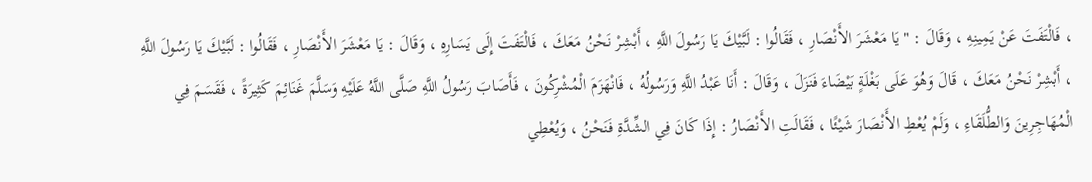، فَالْتَفَتَ عَنْ يَمِينِهِ ، وَقَالَ : " يَا مَعْشَرَ الأَنْصَارِ ، فَقَالُوا : لَبَّيْكَ يَا رَسُولَ اللَّهِ ، أَبْشِرْ نَحْنُ مَعَكَ ، فَالْتَفَتَ إِلَى يَسَارِهِ ، وَقَالَ : يَا مَعْشَرَ الأَنْصَارِ ، فَقَالُوا : لَبَّيْكَ يَا رَسُولَ اللَّهِ ، أَبْشِرْ نَحْنُ مَعَكَ ، قَالَ وَهُوَ عَلَى بَغْلَةٍ بَيْضَاءَ فَنَزَلَ ، وَقَالَ : أَنَا عَبْدُ اللَّهِ وَرَسُولُهُ ، فَانْهَزَمَ الْمُشْرِكُونَ ، فَأَصَابَ رَسُولُ اللَّهِ صَلَّى اللَّهُ عَلَيْهِ وَسَلَّمَ غَنَائِمَ كَثِيرَةً ، فَقَسَمَ فِي الْمُهَاجِرِينَ وَالطُّلَقَاءِ ، وَلَمْ يُعْطِ الأَنْصَارَ شَيْئًا ، فَقَالَتِ الأَنْصَارُ : إِذَا كَانَ فِي الشِّدَّةِ فَنَحْنُ ، وَيُعْطِي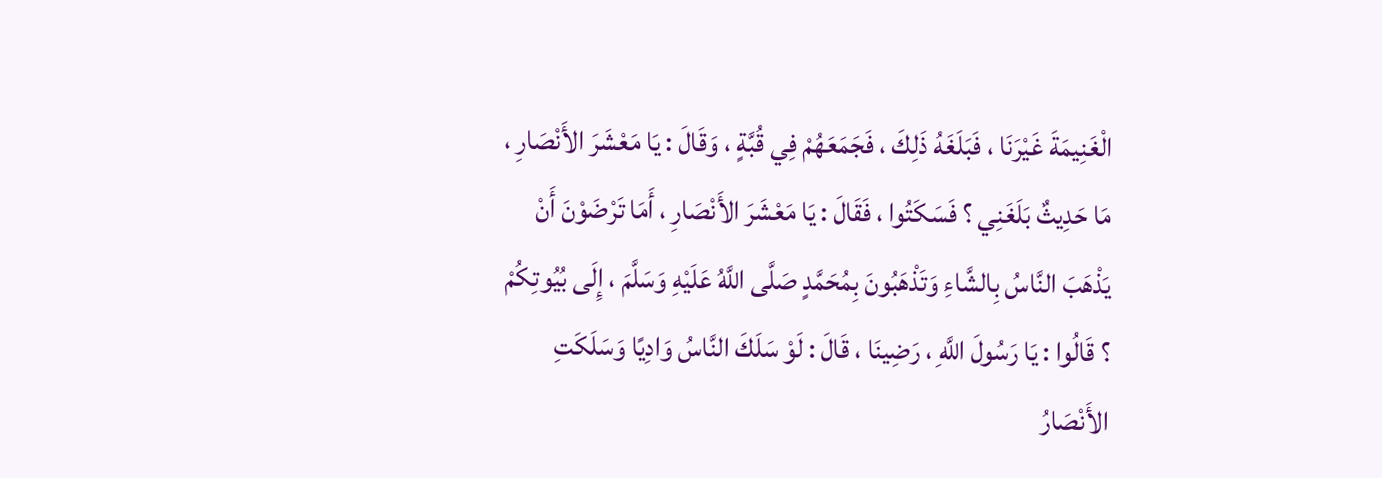الْغَنِيمَةَ غَيْرَنَا ، فَبَلَغَهُ ذَلِكَ ، فَجَمَعَهُمْ فِي قُبَّةٍ ، وَقَالَ : يَا مَعْشَرَ الأَنْصَارِ ، مَا حَدِيثٌ بَلَغَنِي ؟ فَسَكَتُوا ، فَقَالَ : يَا مَعْشَرَ الأَنْصَارِ ، أَمَا تَرْضَوْنَ أَنْ يَذْهَبَ النَّاسُ بِالشَّاءِ وَتَذْهَبُونَ بِمُحَمَّدٍ صَلَّى اللَّهُ عَلَيْهِ وَسَلَّمَ ، إِلَى بُيُوتِكُمْ ؟ قَالُوا : يَا رَسُولَ اللَّهِ ، رَضِينَا ، قَالَ : لَوْ سَلَكَ النَّاسُ وَادِيًا وَسَلَكَتِ الأَنْصَارُ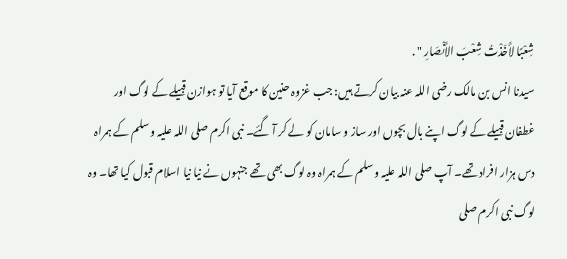شِعْبًا لأَخَذْتُ شِعْبَ الأَنْصَارِ " .
سیدنا انس بن مالک رضی اللہ عنہ بیان کرتے ہیں: جب غزوہ حنین کا موقع آیا تو ہوازن قبیلے کے لوگ اور غطفان قبیلے کے لوگ اپنے بال بچوں اور ساز و سامان کو لے کر آ گئے۔ نبی اکرم صلی اللہ علیہ وسلم کے ہمراہ دس ہزار افراد تھے۔ آپ صلی اللہ علیہ وسلم کے ہمراہ وہ لوگ بھی تھے جنہوں نے نیا نیا اسلام قبول کیا تھا۔ وہ لوگ نبی اکرم صلی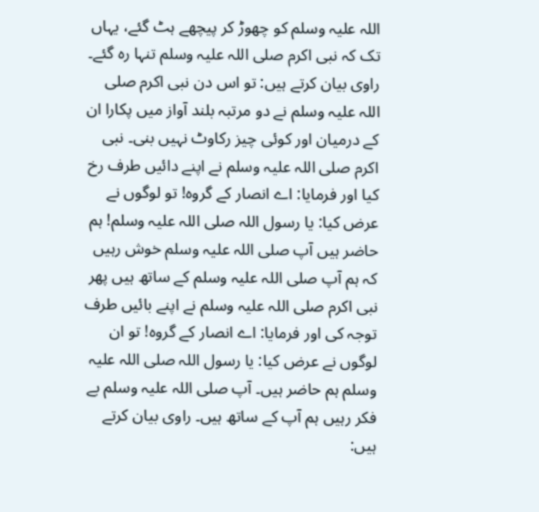اللہ علیہ وسلم کو چھوڑ کر پیچھے ہٹ گئے، یہاں تک کہ نبی اکرم صلی اللہ علیہ وسلم تنہا رہ گئے۔ راوی بیان کرتے ہیں: تو اس دن نبی اکرم صلی اللہ علیہ وسلم نے دو مرتبہ بلند آواز میں پکارا ان کے درمیان اور کوئی چیز رکاوٹ نہیں بنی۔ نبی اکرم صلی اللہ علیہ وسلم نے اپنے دائیں طرف رخ کیا اور فرمایا: اے انصار کے گروہ! تو لوگوں نے عرض کیا: یا رسول اللہ صلی اللہ علیہ وسلم! ہم حاضر ہیں آپ صلی اللہ علیہ وسلم خوش رہیں کہ ہم آپ صلی اللہ علیہ وسلم کے ساتھ ہیں پھر نبی اکرم صلی اللہ علیہ وسلم نے اپنے بائیں طرف توجہ کی اور فرمایا: اے انصار کے گروہ! تو ان لوگوں نے عرض کیا: یا رسول اللہ صلی اللہ علیہ وسلم ہم حاضر ہیں۔ آپ صلی اللہ علیہ وسلم بے فکر رہیں ہم آپ کے ساتھ ہیں۔ راوی بیان کرتے ہیں: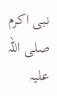نبی اکرم صلی اللہ علیہ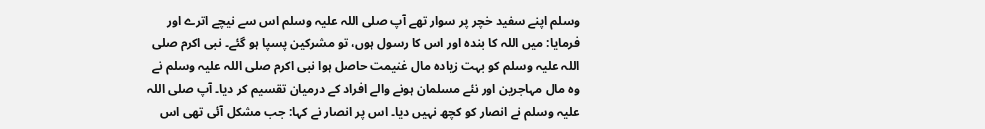وسلم اپنے سفید خچر پر سوار تھے آپ صلی اللہ علیہ وسلم اس سے نیچے اترے اور فرمایا: میں اللہ کا بندہ اور اس کا رسول ہوں، تو مشرکین پسپا ہو گئے۔ نبی اکرم صلی اللہ علیہ وسلم کو بہت زیادہ مال غنیمت حاصل ہوا نبی اکرم صلی اللہ علیہ وسلم نے وہ مال مہاجرین اور نئے مسلمان ہونے والے افراد کے درمیان تقسیم کر دیا۔ آپ صلی اللہ علیہ وسلم نے انصار کو کچھ نہیں دیا۔ اس پر انصار نے کہا: جب مشکل آئی تھی اس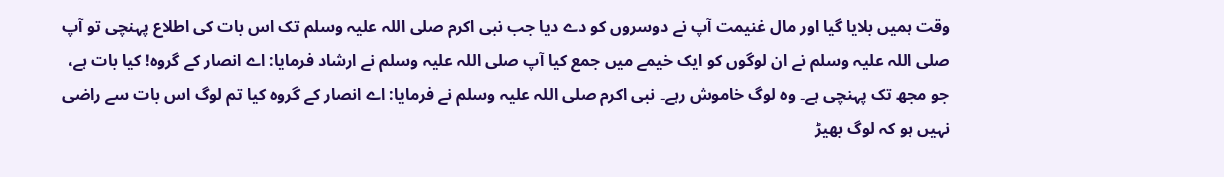وقت ہمیں بلایا گیا اور مال غنیمت آپ نے دوسروں کو دے دیا جب نبی اکرم صلی اللہ علیہ وسلم تک اس بات کی اطلاع پہنچی تو آپ صلی اللہ علیہ وسلم نے ان لوگوں کو ایک خیمے میں جمع کیا آپ صلی اللہ علیہ وسلم نے ارشاد فرمایا: اے انصار کے گروہ! کیا بات ہے، جو مجھ تک پہنچی ہے۔ وہ لوگ خاموش رہے۔ نبی اکرم صلی اللہ علیہ وسلم نے فرمایا: اے انصار کے گروہ کیا تم لوگ اس بات سے راضی نہیں ہو کہ لوگ بھیڑ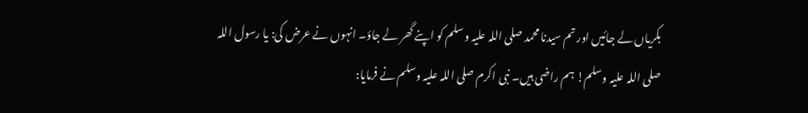بکریاں لے جائیں اور تم سیدنا محمد صلی اللہ علیہ وسلم کو اپنے گھر لے جاؤ۔ انہوں نے عرض کی: یا رسول اللہ صلی اللہ علیہ وسلم! ہم راضی ہیں۔ نبی اکرم صلی اللہ علیہ وسلم نے فرمایا: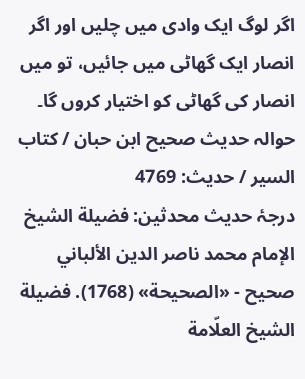اگر لوگ ایک وادی میں چلیں اور اگر انصار ایک گھاٹی میں جائیں، تو میں انصار کی گھاٹی کو اختیار کروں گا۔
حوالہ حدیث صحیح ابن حبان / كتاب السير / حدیث: 4769
درجۂ حدیث محدثین: فضيلة الشيخ الإمام محمد ناصر الدين الألباني صحيح - «الصحيحة» (1768). فضيلة الشيخ العلّامة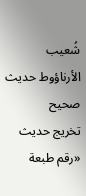شُعيب الأرناؤوط حديث صحيح
تخریج حدیث «رقم طبعة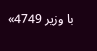با وزير 4749»